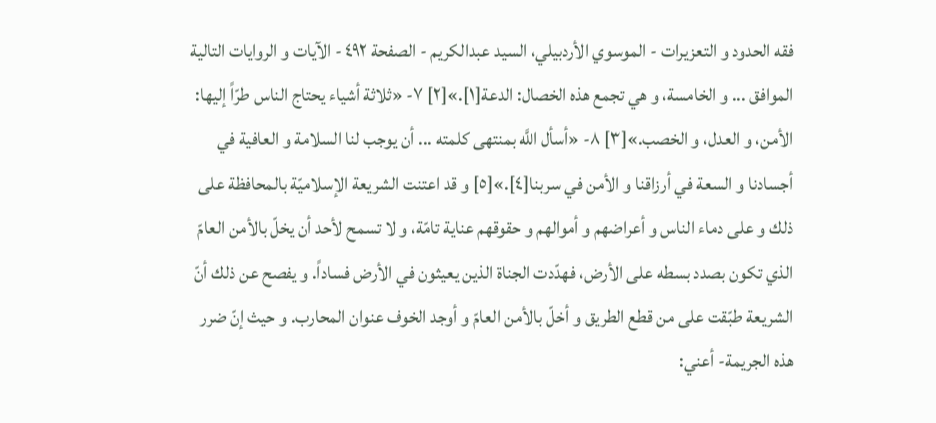فقه الحدود و التعزيرات - الموسوي الأردبيلي، السيد عبدالكريم - الصفحة ٤٩٢ - الآيات و الروايات التالية
الموافق ... و الخامسة، و هي تجمع هذه الخصال: الدعة[١].»[٢] ٧- «ثلاثة أشياء يحتاج الناس طرّاً إليها: الأمن، و العدل، و الخصب.»[٣] ٨- «أسأل اللَّه بمنتهى كلمته ... أن يوجب لنا السلامة و العافية في أجسادنا و السعة في أرزاقنا و الأمن في سربنا[٤].»[٥] و قد اعتنت الشريعة الإسلاميّة بالمحافظة على ذلك و على دماء الناس و أعراضهم و أموالهم و حقوقهم عناية تامّة، و لا تسمح لأحد أن يخلّ بالأمن العامّ الذي تكون بصدد بسطه على الأرض، فهدّدت الجناة الذين يعيثون في الأرض فساداً. و يفصح عن ذلك أنّ الشريعة طبّقت على من قطع الطريق و أخلّ بالأمن العامّ و أوجد الخوف عنوان المحارب. و حيث إنّ ضرر هذه الجريمة- أعني: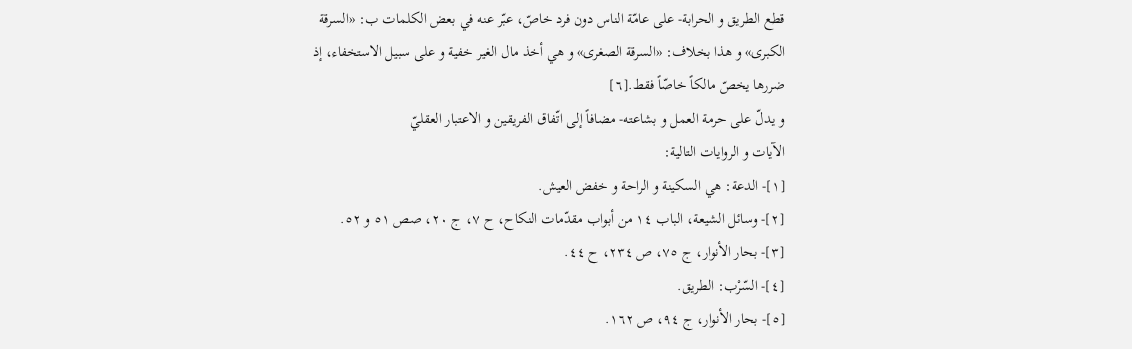قطع الطريق و الحرابة- على عامّة الناس دون فرد خاصّ، عبّر عنه في بعض الكلمات ب: «السرقة الكبرى» و هذا بخلاف: «السرقة الصغرى» و هي أخذ مال الغير خفية و على سبيل الاستخفاء، إذ ضررها يخصّ مالكاً خاصّاً فقط.[٦]
و يدلّ على حرمة العمل و بشاعته- مضافاً إلى اتّفاق الفريقين و الاعتبار العقليّ
الآيات و الروايات التالية:
[١]- الدعة: هي السكينة و الراحة و خفض العيش.
[٢]- وسائل الشيعة، الباب ١٤ من أبواب مقدّمات النكاح، ح ٧، ج ٢٠، صص ٥١ و ٥٢.
[٣]- بحار الأنوار، ج ٧٥، ص ٢٣٤، ح ٤٤.
[٤]- السّرْب: الطريق.
[٥]- بحار الأنوار، ج ٩٤، ص ١٦٢.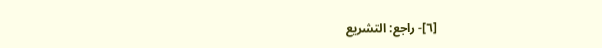[٦]- راجع: التشريع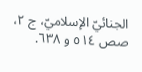الجنائيّ الإسلاميّ، ج ٢، صص ٥١٤ و ٦٣٨.